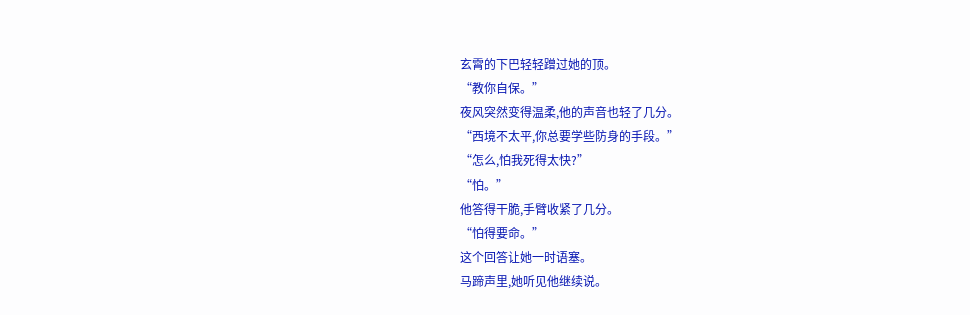玄霄的下巴轻轻蹭过她的顶。
“教你自保。”
夜风突然变得温柔,他的声音也轻了几分。
“西境不太平,你总要学些防身的手段。”
“怎么,怕我死得太快?”
“怕。”
他答得干脆,手臂收紧了几分。
“怕得要命。”
这个回答让她一时语塞。
马蹄声里,她听见他继续说。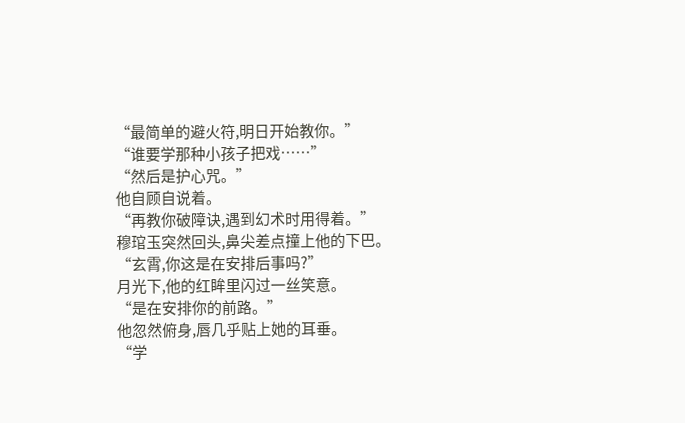“最简单的避火符,明日开始教你。”
“谁要学那种小孩子把戏……”
“然后是护心咒。”
他自顾自说着。
“再教你破障诀,遇到幻术时用得着。”
穆琯玉突然回头,鼻尖差点撞上他的下巴。
“玄霄,你这是在安排后事吗?”
月光下,他的红眸里闪过一丝笑意。
“是在安排你的前路。”
他忽然俯身,唇几乎贴上她的耳垂。
“学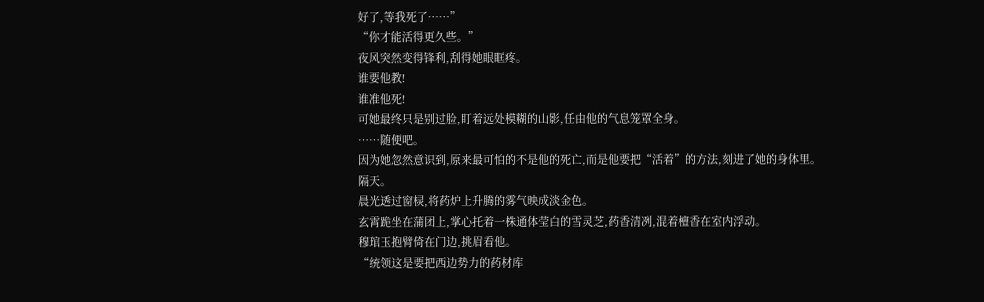好了,等我死了……”
“你才能活得更久些。”
夜风突然变得锋利,刮得她眼眶疼。
谁要他教!
谁准他死!
可她最终只是别过脸,盯着远处模糊的山影,任由他的气息笼罩全身。
……随便吧。
因为她忽然意识到,原来最可怕的不是他的死亡,而是他要把“活着”的方法,刻进了她的身体里。
隔天。
晨光透过窗棂,将药炉上升腾的雾气映成淡金色。
玄霄跪坐在蒲团上,掌心托着一株通体莹白的雪灵芝,药香清冽,混着檀香在室内浮动。
穆琯玉抱臂倚在门边,挑眉看他。
“统领这是要把西边势力的药材库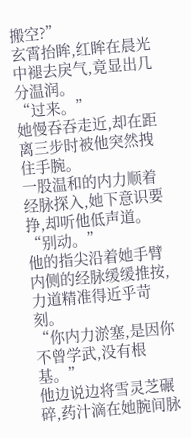搬空?”
玄霄抬眸,红眸在晨光中褪去戾气,竟显出几分温润。
“过来。”
她慢吞吞走近,却在距离三步时被他突然拽住手腕。
一股温和的内力顺着经脉探入,她下意识要挣,却听他低声道。
“别动。”
他的指尖沿着她手臂内侧的经脉缓缓推按,力道精准得近乎苛刻。
“你内力淤塞,是因你不曾学武,没有根基。”
他边说边将雪灵芝碾碎,药汁滴在她腕间脉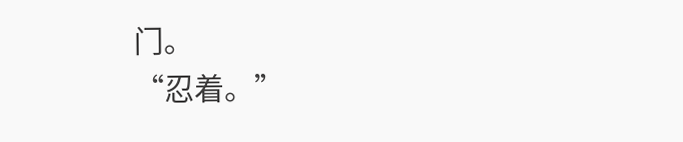门。
“忍着。”